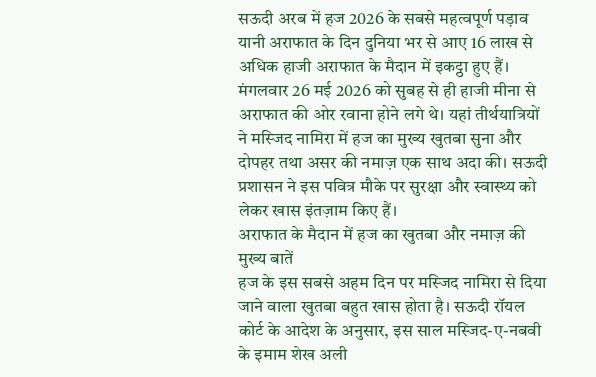सऊदी अरब में हज 2026 के सबसे महत्वपूर्ण पड़ाव यानी अराफात के दिन दुनिया भर से आए 16 लाख से अधिक हाजी अराफात के मैदान में इकट्ठा हुए हैं। मंगलवार 26 मई 2026 को सुबह से ही हाजी मीना से अराफात की ओर रवाना होने लगे थे। यहां तीर्थयात्रियों ने मस्जिद नामिरा में हज का मुख्य खुतबा सुना और दोपहर तथा असर की नमाज़ एक साथ अदा की। सऊदी प्रशासन ने इस पवित्र मौके पर सुरक्षा और स्वास्थ्य को लेकर खास इंतज़ाम किए हैं।
अराफात के मैदान में हज का खुतबा और नमाज़ की मुख्य बातें
हज के इस सबसे अहम दिन पर मस्जिद नामिरा से दिया जाने वाला खुतबा बहुत खास होता है। सऊदी रॉयल कोर्ट के आदेश के अनुसार, इस साल मस्जिद-ए-नबवी के इमाम शेख अली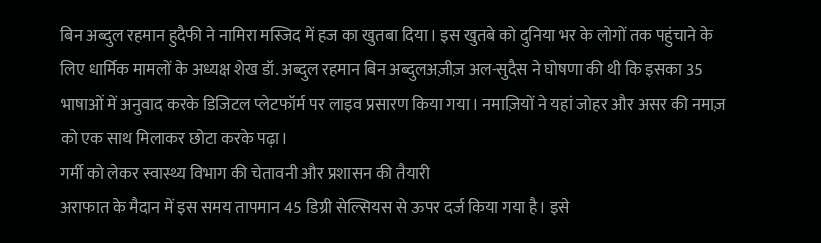बिन अब्दुल रहमान हुदैफी ने नामिरा मस्जिद में हज का खुतबा दिया। इस खुतबे को दुनिया भर के लोगों तक पहुंचाने के लिए धार्मिक मामलों के अध्यक्ष शेख डॉ. अब्दुल रहमान बिन अब्दुलअज़ीज़ अल-सुदैस ने घोषणा की थी कि इसका 35 भाषाओं में अनुवाद करके डिजिटल प्लेटफॉर्म पर लाइव प्रसारण किया गया। नमाज़ियों ने यहां जोहर और असर की नमाज़ को एक साथ मिलाकर छोटा करके पढ़ा।
गर्मी को लेकर स्वास्थ्य विभाग की चेतावनी और प्रशासन की तैयारी
अराफात के मैदान में इस समय तापमान 45 डिग्री सेल्सियस से ऊपर दर्ज किया गया है। इसे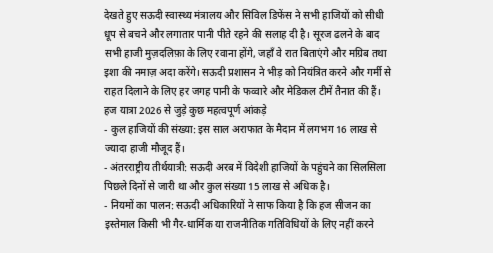देखते हुए सऊदी स्वास्थ्य मंत्रालय और सिविल डिफेंस ने सभी हाजियों को सीधी धूप से बचने और लगातार पानी पीते रहने की सलाह दी है। सूरज ढलने के बाद सभी हाजी मुज़दलिफ़ा के लिए रवाना होंगे, जहाँ वे रात बिताएंगे और मग्रिब तथा इशा की नमाज़ अदा करेंगे। सऊदी प्रशासन ने भीड़ को नियंत्रित करने और गर्मी से राहत दिलाने के लिए हर जगह पानी के फव्वारे और मेडिकल टीमें तैनात की हैं।
हज यात्रा 2026 से जुड़े कुछ महत्वपूर्ण आंकड़े
- कुल हाजियों की संख्या: इस साल अराफात के मैदान में लगभग 16 लाख से ज्यादा हाजी मौजूद हैं।
- अंतरराष्ट्रीय तीर्थयात्री: सऊदी अरब में विदेशी हाजियों के पहुंचने का सिलसिला पिछले दिनों से जारी था और कुल संख्या 15 लाख से अधिक है।
- नियमों का पालन: सऊदी अधिकारियों ने साफ किया है कि हज सीजन का इस्तेमाल किसी भी गैर-धार्मिक या राजनीतिक गतिविधियों के लिए नहीं करने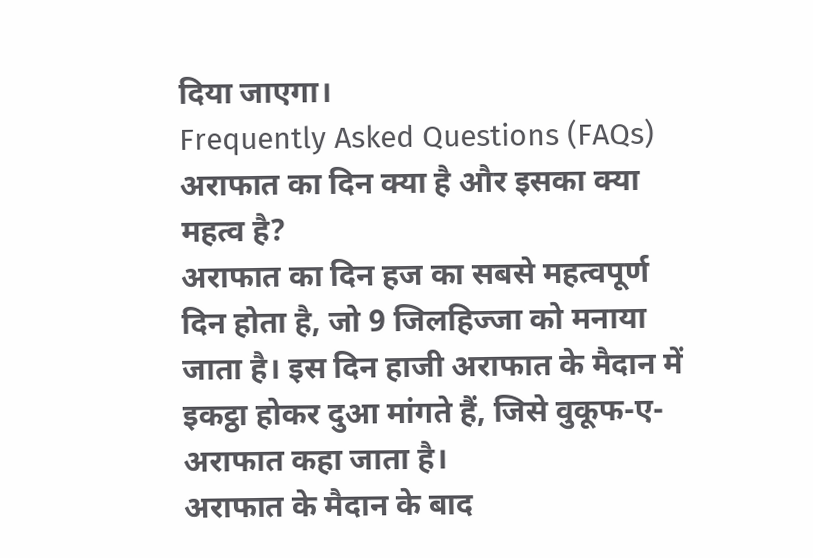दिया जाएगा।
Frequently Asked Questions (FAQs)
अराफात का दिन क्या है और इसका क्या महत्व है?
अराफात का दिन हज का सबसे महत्वपूर्ण दिन होता है, जो 9 जिलहिज्जा को मनाया जाता है। इस दिन हाजी अराफात के मैदान में इकट्ठा होकर दुआ मांगते हैं, जिसे वुकूफ-ए-अराफात कहा जाता है।
अराफात के मैदान के बाद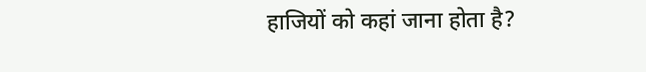हाजियों को कहां जाना होता है?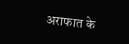अराफात के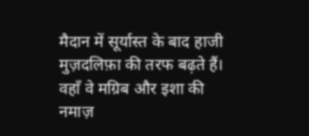मैदान में सूर्यास्त के बाद हाजी मुज़दलिफ़ा की तरफ बढ़ते हैं। वहाँ वे मग्रिब और इशा की नमाज़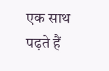एक साथ पढ़ते हैं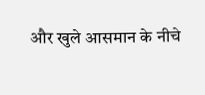और खुले आसमान के नीचे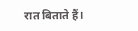रात बिताते हैं।